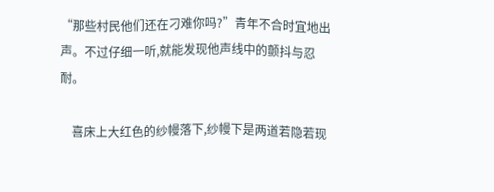“那些村民他们还在刁难你吗?”青年不合时宜地出声。不过仔细一听,就能发现他声线中的颤抖与忍耐。

    喜床上大红色的纱幔落下,纱幔下是两道若隐若现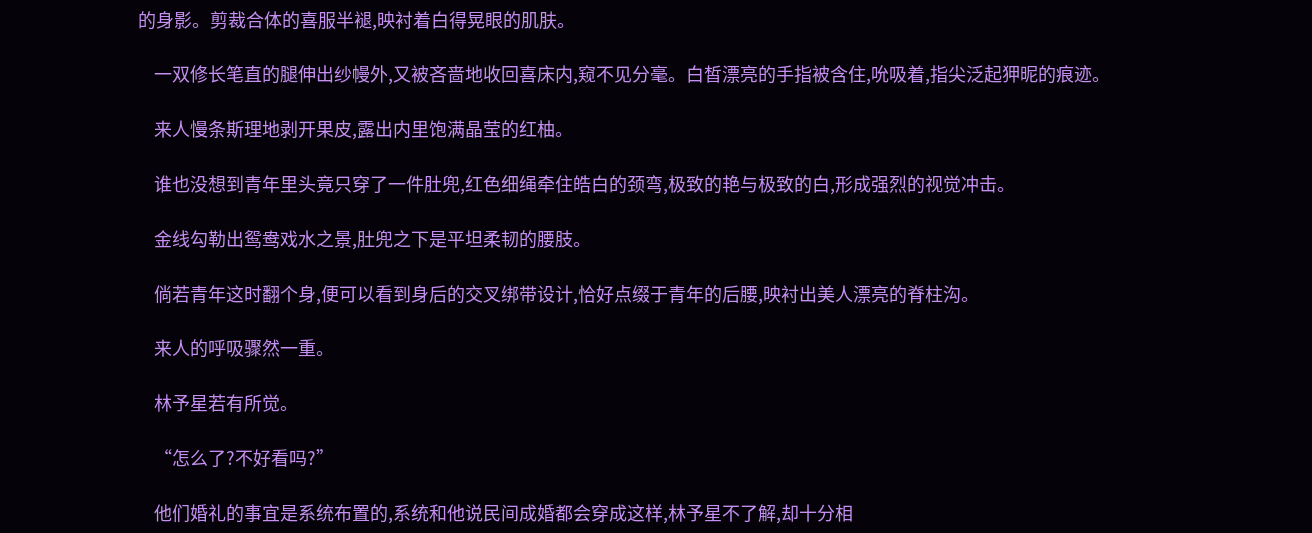的身影。剪裁合体的喜服半褪,映衬着白得晃眼的肌肤。

    一双修长笔直的腿伸出纱幔外,又被吝啬地收回喜床内,窥不见分毫。白皙漂亮的手指被含住,吮吸着,指尖泛起狎昵的痕迹。

    来人慢条斯理地剥开果皮,露出内里饱满晶莹的红柚。

    谁也没想到青年里头竟只穿了一件肚兜,红色细绳牵住皓白的颈弯,极致的艳与极致的白,形成强烈的视觉冲击。

    金线勾勒出鸳鸯戏水之景,肚兜之下是平坦柔韧的腰肢。

    倘若青年这时翻个身,便可以看到身后的交叉绑带设计,恰好点缀于青年的后腰,映衬出美人漂亮的脊柱沟。

    来人的呼吸骤然一重。

    林予星若有所觉。

    “怎么了?不好看吗?”

    他们婚礼的事宜是系统布置的,系统和他说民间成婚都会穿成这样,林予星不了解,却十分相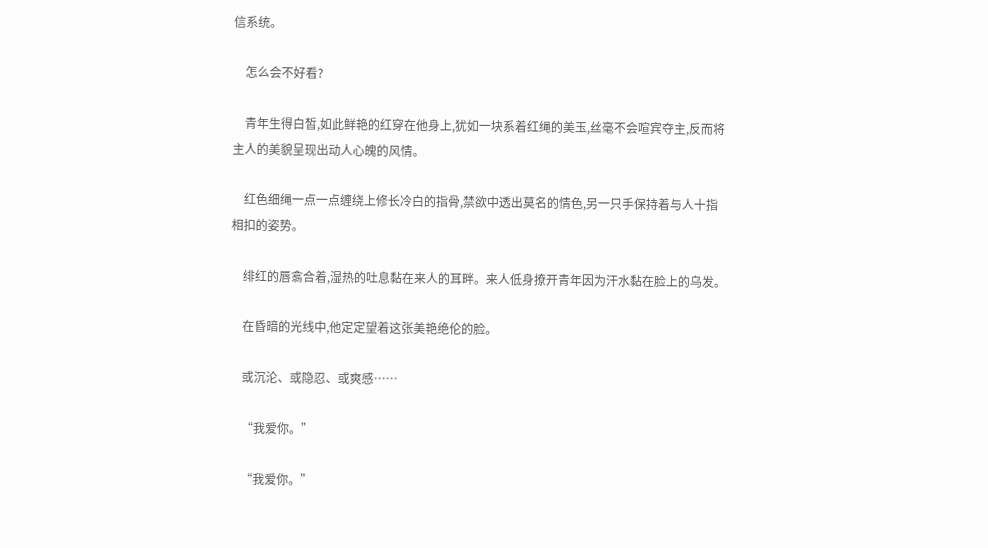信系统。

    怎么会不好看?

    青年生得白皙,如此鲜艳的红穿在他身上,犹如一块系着红绳的美玉,丝毫不会喧宾夺主,反而将主人的美貌呈现出动人心魄的风情。

    红色细绳一点一点缠绕上修长冷白的指骨,禁欲中透出莫名的情色,另一只手保持着与人十指相扣的姿势。

    绯红的唇翕合着,湿热的吐息黏在来人的耳畔。来人低身撩开青年因为汗水黏在脸上的乌发。

    在昏暗的光线中,他定定望着这张美艳绝伦的脸。

    或沉沦、或隐忍、或爽感……

    “我爱你。”

    “我爱你。”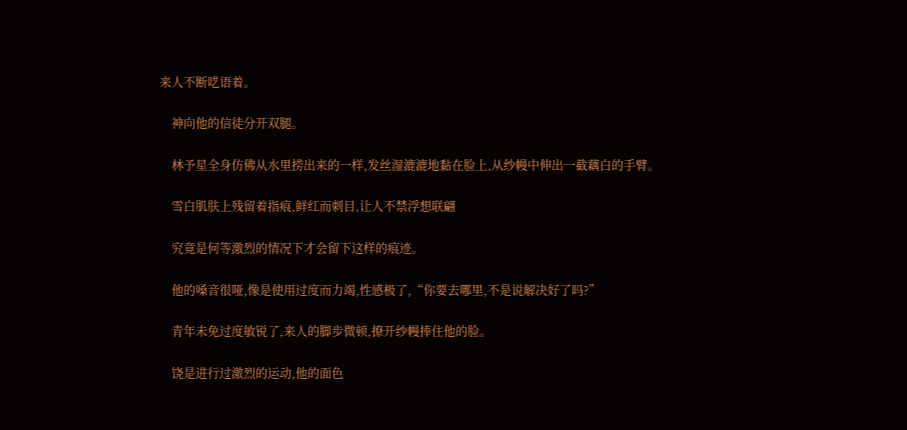来人不断呓语着。

    神向他的信徒分开双腿。

    林予星全身仿佛从水里捞出来的一样,发丝湿漉漉地黏在脸上,从纱幔中伸出一截藕白的手臂。

    雪白肌肤上残留着指痕,鲜红而刺目,让人不禁浮想联翩

    究竟是何等激烈的情况下才会留下这样的痕迹。

    他的嗓音很哑,像是使用过度而力竭,性感极了,“你要去哪里,不是说解决好了吗?”

    青年未免过度敏锐了,来人的脚步微顿,撩开纱幔捧住他的脸。

    饶是进行过激烈的运动,他的面色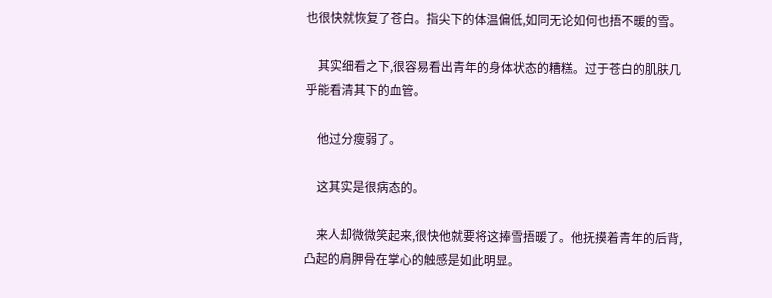也很快就恢复了苍白。指尖下的体温偏低,如同无论如何也捂不暖的雪。

    其实细看之下,很容易看出青年的身体状态的糟糕。过于苍白的肌肤几乎能看清其下的血管。

    他过分瘦弱了。

    这其实是很病态的。

    来人却微微笑起来,很快他就要将这捧雪捂暖了。他抚摸着青年的后背,凸起的肩胛骨在掌心的触感是如此明显。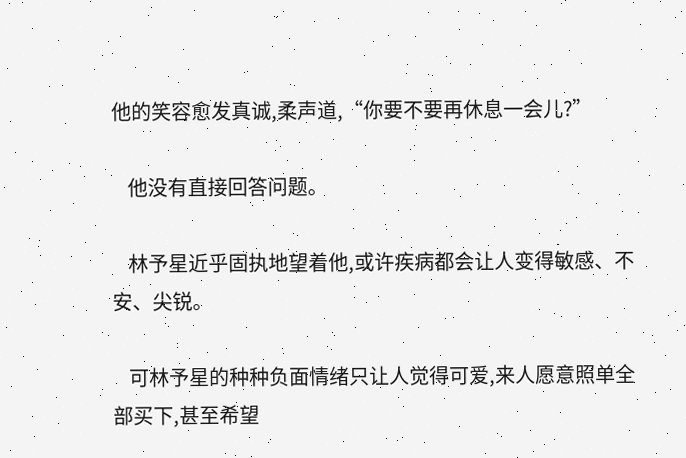他的笑容愈发真诚,柔声道,“你要不要再休息一会儿?”

    他没有直接回答问题。

    林予星近乎固执地望着他,或许疾病都会让人变得敏感、不安、尖锐。

    可林予星的种种负面情绪只让人觉得可爱,来人愿意照单全部买下,甚至希望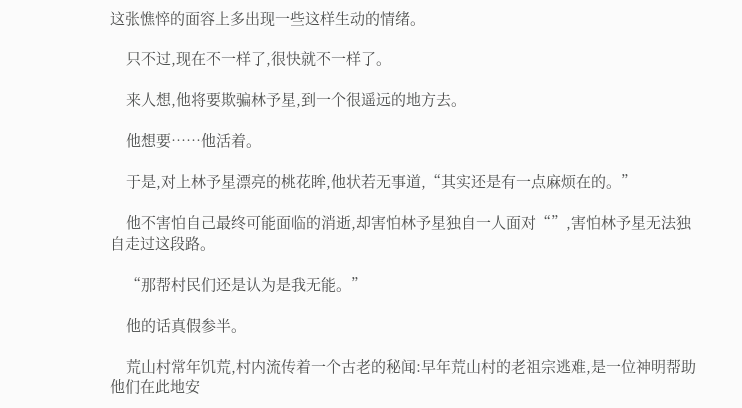这张憔悴的面容上多出现一些这样生动的情绪。

    只不过,现在不一样了,很快就不一样了。

    来人想,他将要欺骗林予星,到一个很遥远的地方去。

    他想要……他活着。

    于是,对上林予星漂亮的桃花眸,他状若无事道,“其实还是有一点麻烦在的。”

    他不害怕自己最终可能面临的消逝,却害怕林予星独自一人面对“”,害怕林予星无法独自走过这段路。

    “那帮村民们还是认为是我无能。”

    他的话真假参半。

    荒山村常年饥荒,村内流传着一个古老的秘闻:早年荒山村的老祖宗逃难,是一位神明帮助他们在此地安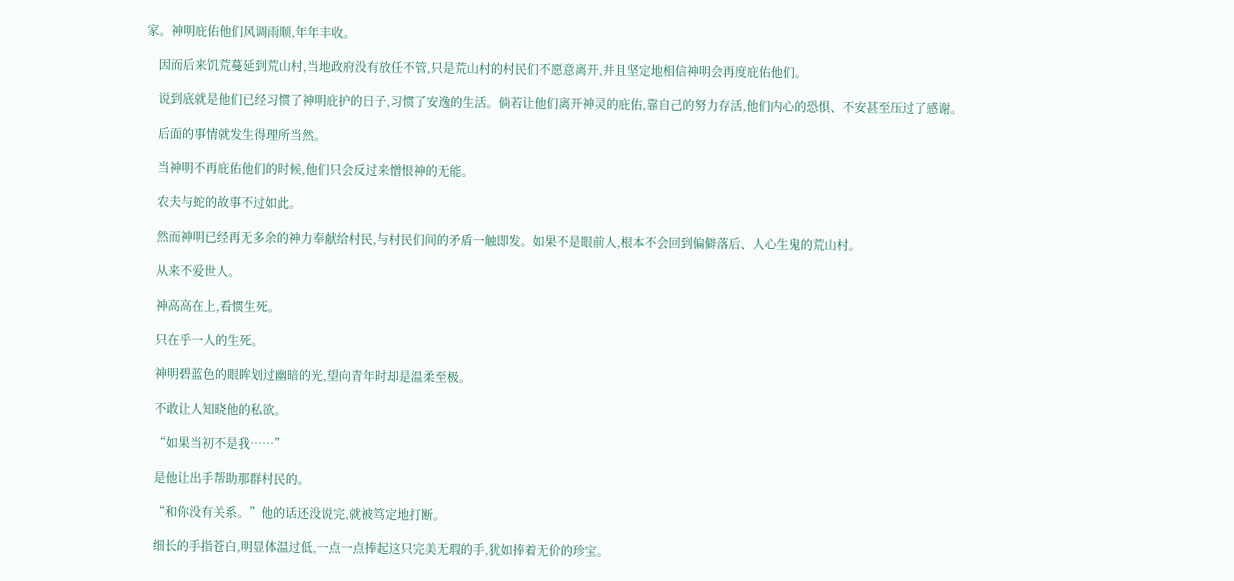家。神明庇佑他们风调雨顺,年年丰收。

    因而后来饥荒蔓延到荒山村,当地政府没有放任不管,只是荒山村的村民们不愿意离开,并且坚定地相信神明会再度庇佑他们。

    说到底就是他们已经习惯了神明庇护的日子,习惯了安逸的生活。倘若让他们离开神灵的庇佑,靠自己的努力存活,他们内心的恐惧、不安甚至压过了感谢。

    后面的事情就发生得理所当然。

    当神明不再庇佑他们的时候,他们只会反过来憎恨神的无能。

    农夫与蛇的故事不过如此。

    然而神明已经再无多余的神力奉献给村民,与村民们间的矛盾一触即发。如果不是眼前人,根本不会回到偏僻落后、人心生鬼的荒山村。

    从来不爱世人。

    神高高在上,看惯生死。

    只在乎一人的生死。

    神明碧蓝色的眼眸划过幽暗的光,望向青年时却是温柔至极。

    不敢让人知晓他的私欲。

    “如果当初不是我……”

    是他让出手帮助那群村民的。

    “和你没有关系。”他的话还没说完,就被笃定地打断。

    细长的手指苍白,明显体温过低,一点一点捧起这只完美无瑕的手,犹如捧着无价的珍宝。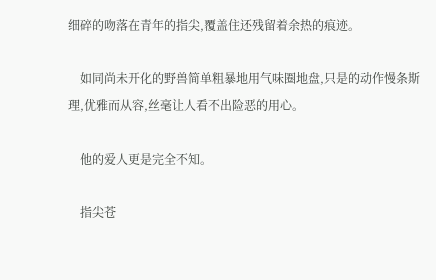细碎的吻落在青年的指尖,覆盖住还残留着余热的痕迹。

    如同尚未开化的野兽简单粗暴地用气味圈地盘,只是的动作慢条斯理,优雅而从容,丝毫让人看不出险恶的用心。

    他的爱人更是完全不知。

    指尖苍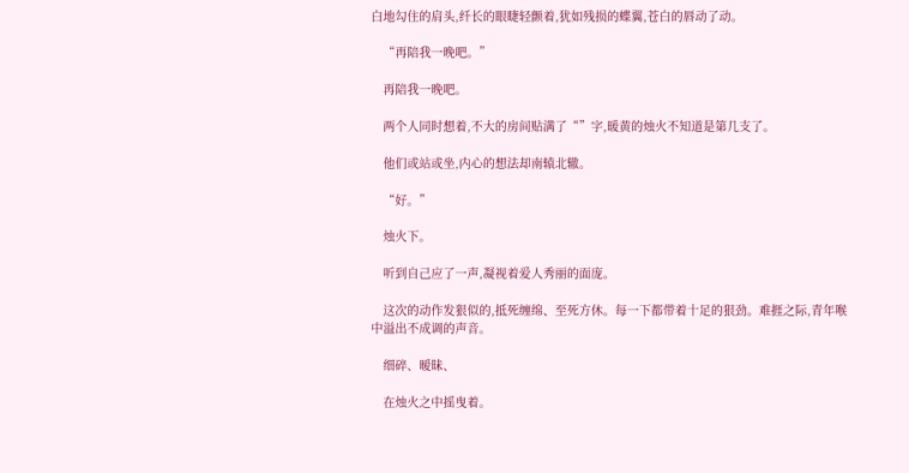白地勾住的肩头,纤长的眼睫轻颤着,犹如残损的蝶翼,苍白的唇动了动。

    “再陪我一晚吧。”

    再陪我一晚吧。

    两个人同时想着,不大的房间贴满了“”字,暖黄的烛火不知道是第几支了。

    他们或站或坐,内心的想法却南辕北辙。

    “好。”

    烛火下。

    听到自己应了一声,凝视着爱人秀丽的面庞。

    这次的动作发狠似的,抵死缠绵、至死方休。每一下都带着十足的狠劲。难捱之际,青年喉中溢出不成调的声音。

    细碎、暧昧、

    在烛火之中摇曳着。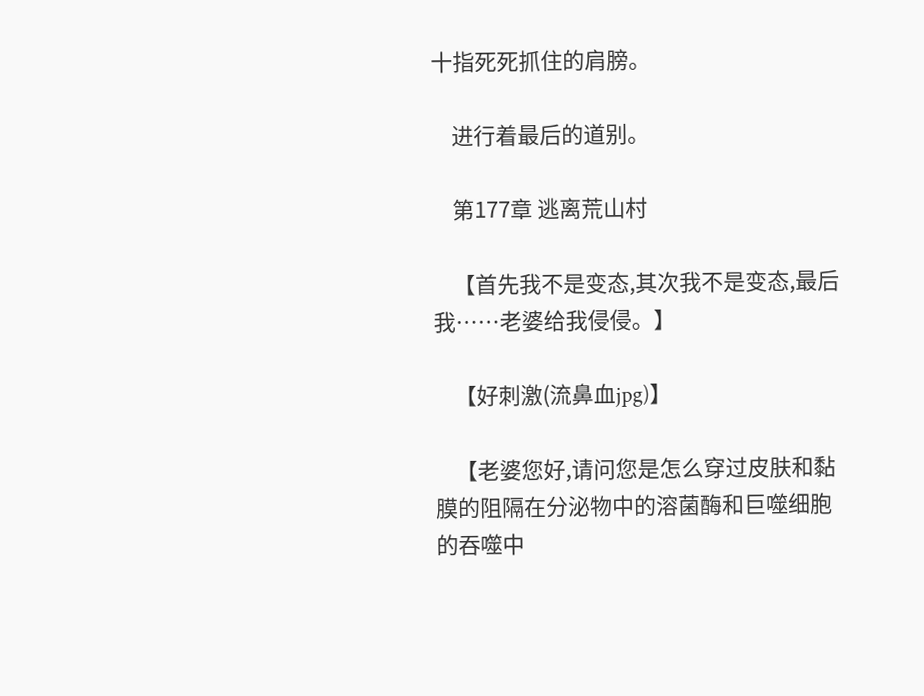十指死死抓住的肩膀。

    进行着最后的道别。

    第177章 逃离荒山村

    【首先我不是变态,其次我不是变态,最后我……老婆给我侵侵。】

    【好刺激(流鼻血jpg)】

    【老婆您好,请问您是怎么穿过皮肤和黏膜的阻隔在分泌物中的溶菌酶和巨噬细胞的吞噬中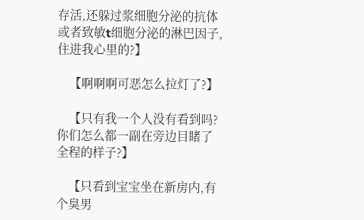存活,还躲过浆细胞分泌的抗体或者致敏t细胞分泌的淋巴因子,住进我心里的?】

    【啊啊啊可恶怎么拉灯了?】

    【只有我一个人没有看到吗?你们怎么都一副在旁边目睹了全程的样子?】

    【只看到宝宝坐在新房内,有个臭男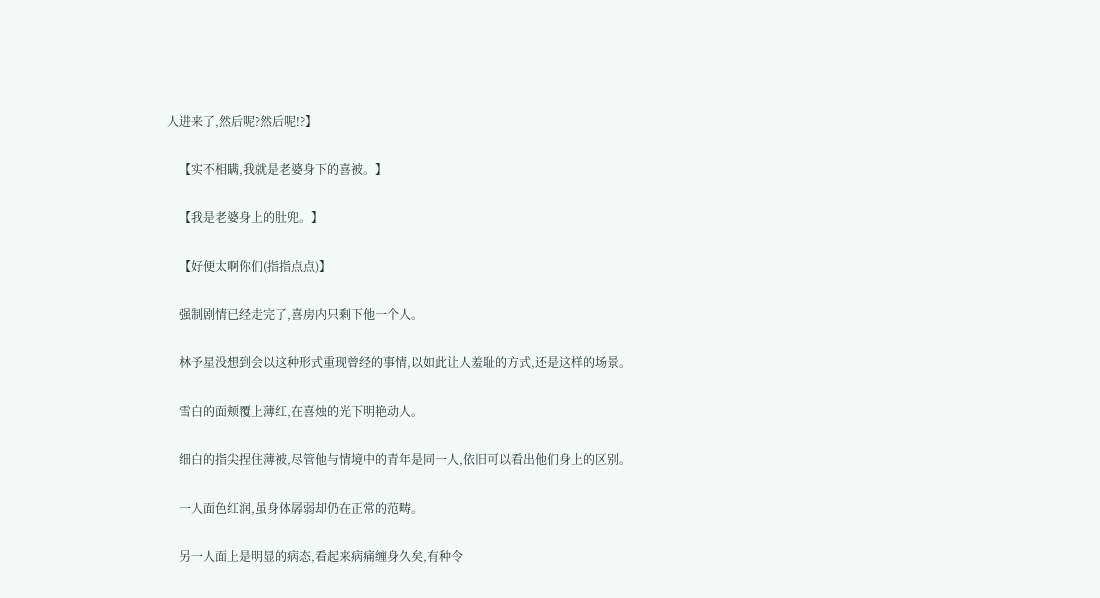人进来了,然后呢?然后呢!?】

    【实不相瞒,我就是老婆身下的喜被。】

    【我是老婆身上的肚兜。】

    【好便太啊你们(指指点点)】

    强制剧情已经走完了,喜房内只剩下他一个人。

    林予星没想到会以这种形式重现曾经的事情,以如此让人羞耻的方式,还是这样的场景。

    雪白的面颊覆上薄红,在喜烛的光下明艳动人。

    细白的指尖捏住薄被,尽管他与情境中的青年是同一人,依旧可以看出他们身上的区别。

    一人面色红润,虽身体孱弱却仍在正常的范畴。

    另一人面上是明显的病态,看起来病痛缠身久矣,有种令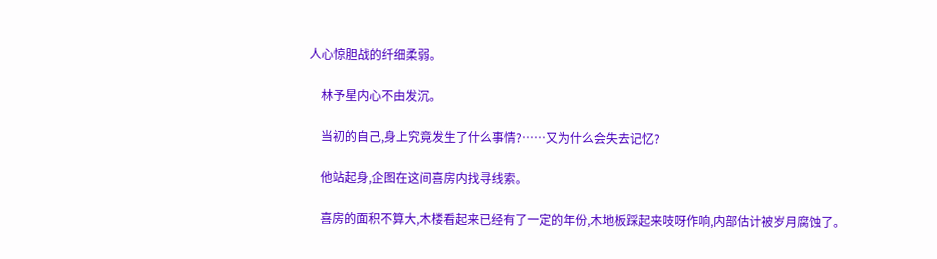人心惊胆战的纤细柔弱。

    林予星内心不由发沉。

    当初的自己,身上究竟发生了什么事情?……又为什么会失去记忆?

    他站起身,企图在这间喜房内找寻线索。

    喜房的面积不算大,木楼看起来已经有了一定的年份,木地板踩起来吱呀作响,内部估计被岁月腐蚀了。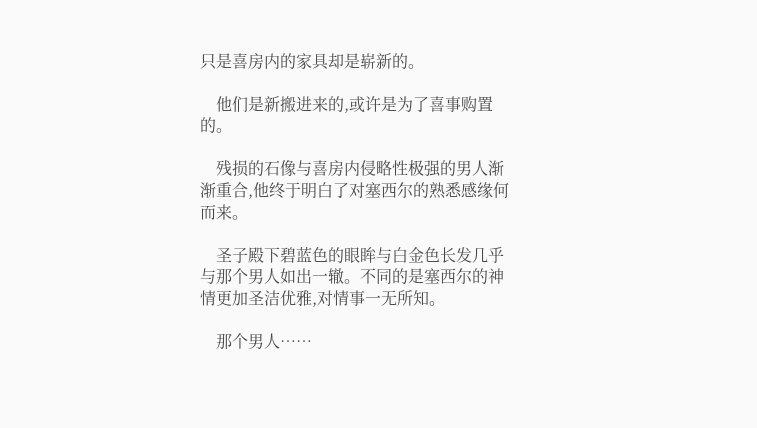只是喜房内的家具却是崭新的。

    他们是新搬进来的,或许是为了喜事购置的。

    残损的石像与喜房内侵略性极强的男人渐渐重合,他终于明白了对塞西尔的熟悉感缘何而来。

    圣子殿下碧蓝色的眼眸与白金色长发几乎与那个男人如出一辙。不同的是塞西尔的神情更加圣洁优雅,对情事一无所知。

    那个男人……